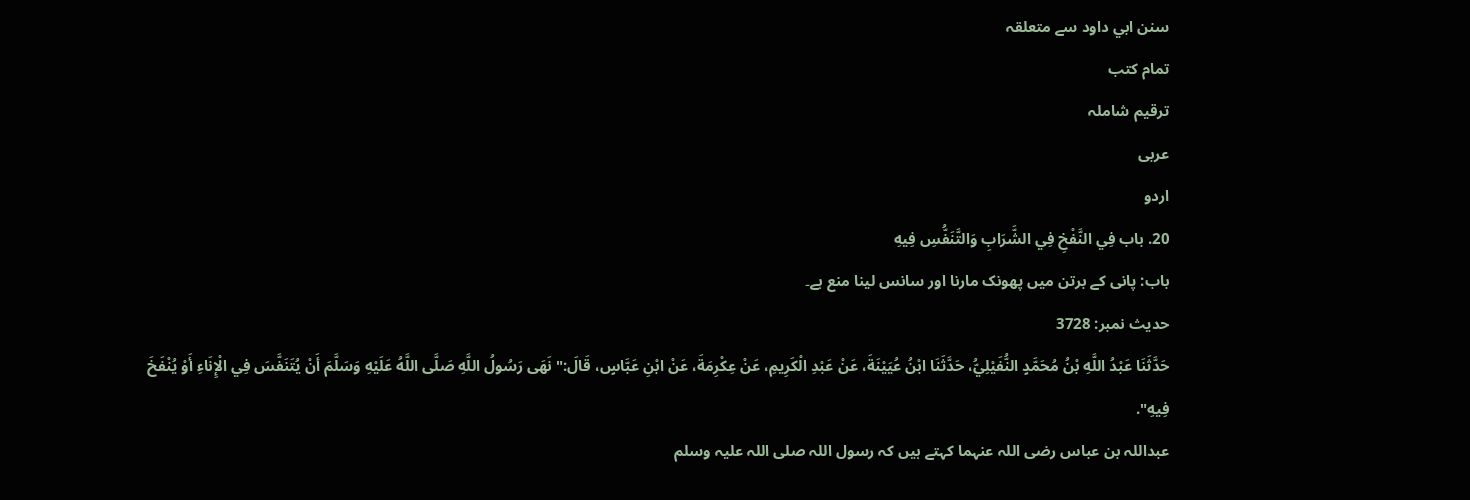سنن ابي داود سے متعلقہ
تمام کتب
ترقیم شاملہ
عربی
اردو
20. باب فِي النَّفْخِ فِي الشَّرَابِ وَالتَّنَفُّسِ فِيهِ
باب: پانی کے برتن میں پھونک مارنا اور سانس لینا منع ہے۔
حدیث نمبر: 3728
حَدَّثَنَا عَبْدُ اللَّهِ بْنُ مُحَمَّدٍ النُّفَيْلِيُّ، حَدَّثَنَا ابْنُ عُيَيْنَةَ، عَنْ عَبْدِ الْكَرِيمِ، عَنْ عِكْرِمَةَ، عَنْ ابْنِ عَبَّاسٍ، قَالَ:" نَهَى رَسُولُ اللَّهِ صَلَّى اللَّهُ عَلَيْهِ وَسَلَّمَ أَنْ يُتَنَفَّسَ فِي الْإِنَاءِ أَوْ يُنْفَخَ فِيهِ".
عبداللہ بن عباس رضی اللہ عنہما کہتے ہیں کہ رسول اللہ صلی اللہ علیہ وسلم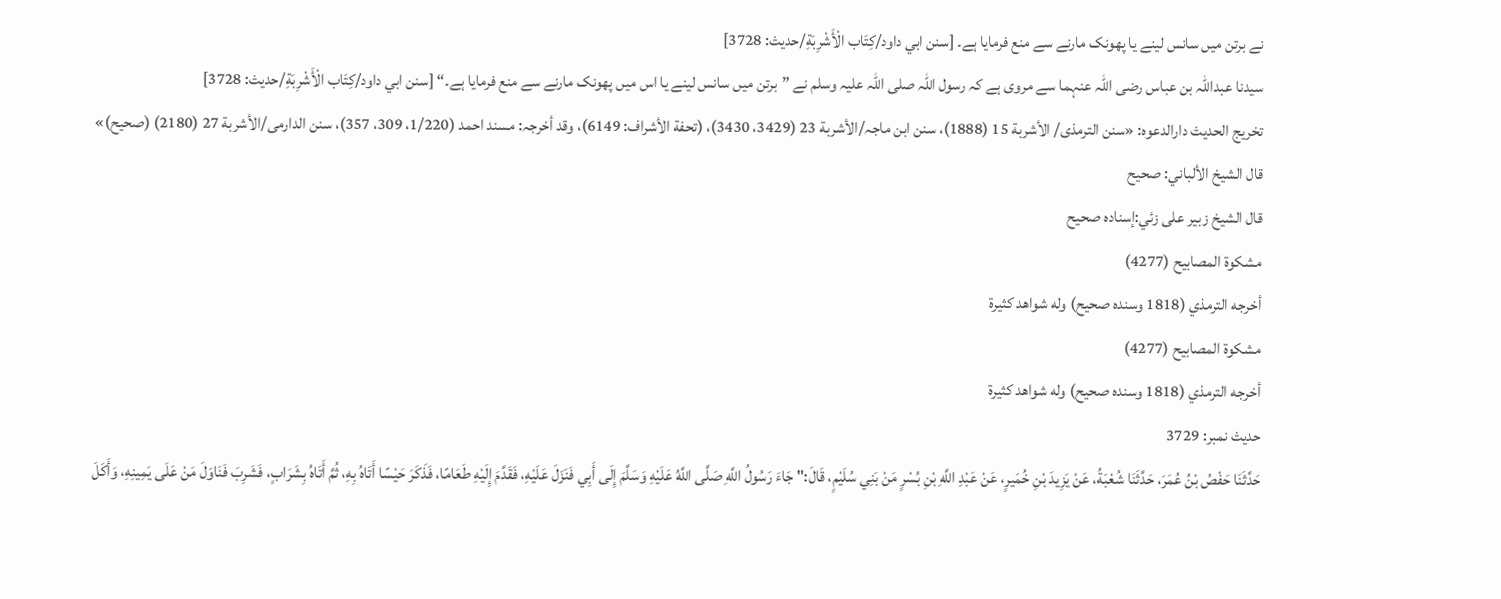نے برتن میں سانس لینے یا پھونک مارنے سے منع فرمایا ہے۔ [سنن ابي داود/كِتَاب الْأَشْرِبَةِ/حدیث: 3728]
سیدنا عبداللہ بن عباس رضی اللہ عنہما سے مروی ہے کہ رسول اللہ صلی اللہ علیہ وسلم نے ”برتن میں سانس لینے یا اس میں پھونک مارنے سے منع فرمایا ہے۔“ [سنن ابي داود/كِتَاب الْأَشْرِبَةِ/حدیث: 3728]
تخریج الحدیث دارالدعوہ: «سنن الترمذی/ الأشربة 15 (1888)، سنن ابن ماجہ/الأشربة 23 (3429، 3430)، (تحفة الأشراف: 6149)، وقد أخرجہ: مسند احمد (1/220، 309، 357)، سنن الدارمی/الأشربة 27 (2180) (صحیح)»
قال الشيخ الألباني: صحيح
قال الشيخ زبير على زئي:إسناده صحيح
مشكوة المصابيح (4277)
أخرجه الترمذي (1818 وسنده صحيح) وله شواھد كثيرة
مشكوة المصابيح (4277)
أخرجه الترمذي (1818 وسنده صحيح) وله شواھد كثيرة
حدیث نمبر: 3729
حَدَّثَنَا حَفْصُ بْنُ عُمَرَ، حَدَّثَنَا شُعْبَةُ، عَنْ يَزِيدَ بْنِ خُمَيرٍ، عَنْ عَبْدِ اللَّهِ بْنِ بُسْرٍ مَنْ بَنِي سُلَيْمٍ، قَالَ:" جَاءَ رَسُولُ اللَّهِ صَلَّى اللَّهُ عَلَيْهِ وَسَلَّمَ إِلَى أَبِي فَنَزَلَ عَلَيْهِ، فَقَدَّمَ إِلَيْهِ طَعَامًا، فَذَكَرَ حَيْسًا أَتَاهُ بِهِ، ثُمَّ أَتَاهُ بِشَرَابٍ، فَشَرِبَ فَنَاوَلَ مَنْ عَلَى يَمِينِهِ، وَأَكَلَ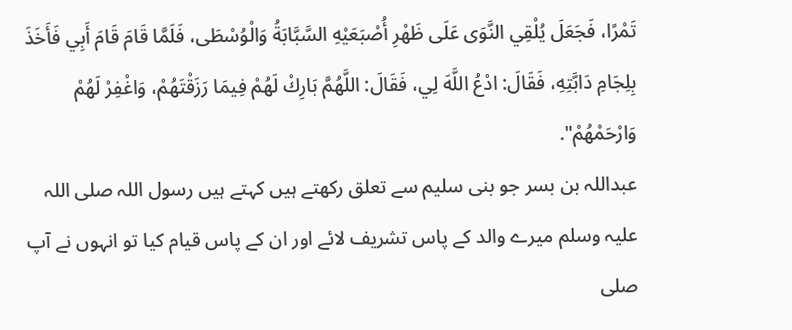تَمْرًا، فَجَعَلَ يُلْقِي النَّوَى عَلَى ظَهْرِ أُصْبَعَيْهِ السَّبَّابَةُ وَالْوُسْطَى، فَلَمَّا قَامَ قَامَ أَبِي فَأَخَذَ بِلِجَامِ دَابَّتِهِ، فَقَالَ: ادْعُ اللَّهَ لِي، فَقَالَ: اللَّهُمَّ بَارِكْ لَهُمْ فِيمَا رَزَقْتَهُمْ، وَاغْفِرْ لَهُمْ وَارْحَمْهُمْ".
عبداللہ بن بسر جو بنی سلیم سے تعلق رکھتے ہیں کہتے ہیں رسول اللہ صلی اللہ علیہ وسلم میرے والد کے پاس تشریف لائے اور ان کے پاس قیام کیا تو انہوں نے آپ صلی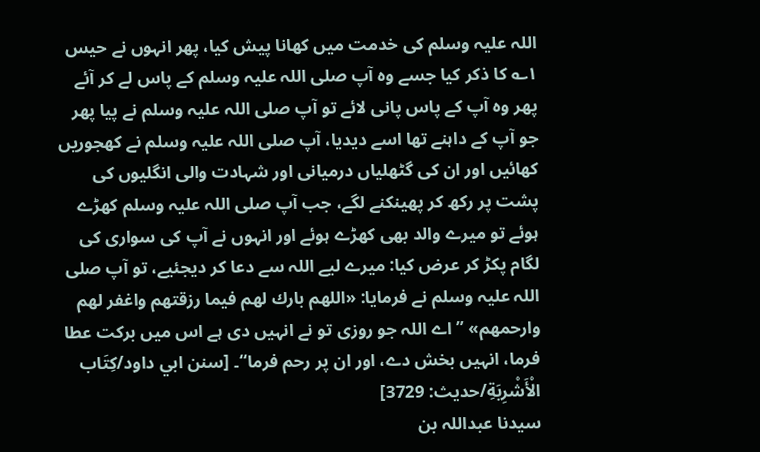اللہ علیہ وسلم کی خدمت میں کھانا پیش کیا، پھر انہوں نے حیس ۱؎ کا ذکر کیا جسے وہ آپ صلی اللہ علیہ وسلم کے پاس لے کر آئے پھر وہ آپ کے پاس پانی لائے تو آپ صلی اللہ علیہ وسلم نے پیا پھر جو آپ کے داہنے تھا اسے دیدیا، آپ صلی اللہ علیہ وسلم نے کھجوریں کھائیں اور ان کی گٹھلیاں درمیانی اور شہادت والی انگلیوں کی پشت پر رکھ کر پھینکنے لگے، جب آپ صلی اللہ علیہ وسلم کھڑے ہوئے تو میرے والد بھی کھڑے ہوئے اور انہوں نے آپ کی سواری کی لگام پکڑ کر عرض کیا: میرے لیے اللہ سے دعا کر دیجئیے، تو آپ صلی اللہ علیہ وسلم نے فرمایا: «اللهم بارك لهم فيما رزقتهم واغفر لهم وارحمهم» ”اے اللہ جو روزی تو نے انہیں دی ہے اس میں برکت عطا فرما، انہیں بخش دے، اور ان پر رحم فرما“۔ [سنن ابي داود/كِتَاب الْأَشْرِبَةِ/حدیث: 3729]
سیدنا عبداللہ بن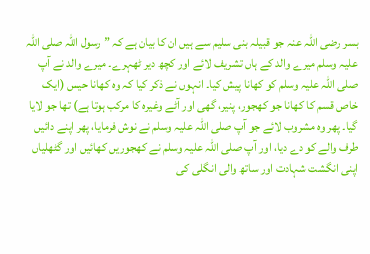بسر رضی اللہ عنہ جو قبیلہ بنی سلیم سے ہیں ان کا بیان ہے کہ ”رسول اللہ صلی اللہ علیہ وسلم میرے والد کے ہاں تشریف لائے اور کچھ دیر ٹھہرے۔ میرے والد نے آپ صلی اللہ علیہ وسلم کو کھانا پیش کیا۔ انہوں نے ذکر کیا کہ وہ کھانا حیس (ایک خاص قسم کا کھانا جو کھجور، پنیر، گھی اور آٹے وغیرہ کا مرکب ہوتا ہے) تھا جو لایا گیا۔ پھر وہ مشروب لائے جو آپ صلی اللہ علیہ وسلم نے نوش فرمایا، پھر اپنے دائیں طرف والے کو دے دیا، اور آپ صلی اللہ علیہ وسلم نے کھجوریں کھائیں اور گٹھلیاں اپنی انگشت شہادت اور ساتھ والی انگلی کی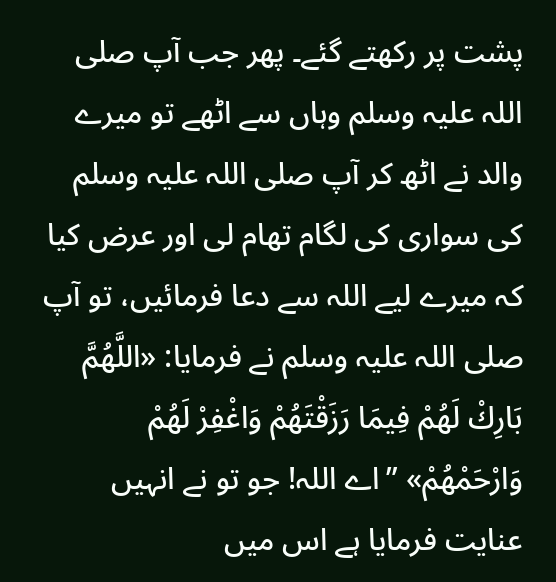پشت پر رکھتے گئے۔ پھر جب آپ صلی اللہ علیہ وسلم وہاں سے اٹھے تو میرے والد نے اٹھ کر آپ صلی اللہ علیہ وسلم کی سواری کی لگام تھام لی اور عرض کیا کہ میرے لیے اللہ سے دعا فرمائیں، تو آپ صلی اللہ علیہ وسلم نے فرمایا: «اللَّهُمَّ بَارِكْ لَهُمْ فِيمَا رَزَقْتَهُمْ وَاغْفِرْ لَهُمْ وَارْحَمْهُمْ» ”اے اللہ! جو تو نے انہیں عنایت فرمایا ہے اس میں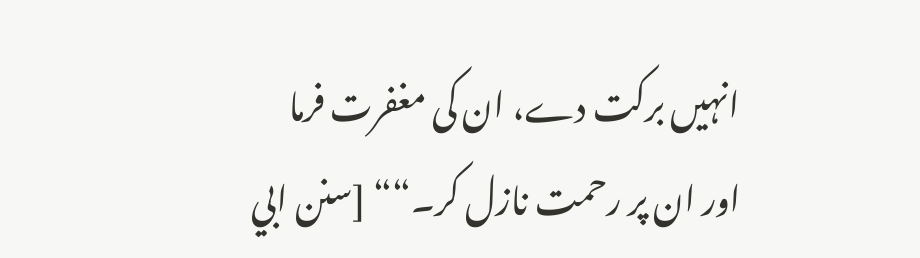انہیں برکت دے، ان کی مغفرت فرما اور ان پر رحمت نازل کر۔““ [سنن ابي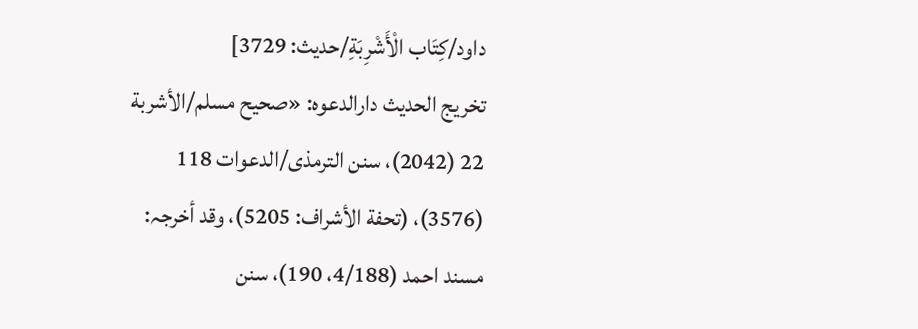داود/كِتَاب الْأَشْرِبَةِ/حدیث: 3729]
تخریج الحدیث دارالدعوہ: «صحیح مسلم/الأشربة 22 (2042)، سنن الترمذی/الدعوات 118 (3576)، (تحفة الأشراف: 5205)، وقد أخرجہ: مسند احمد (4/188، 190)، سنن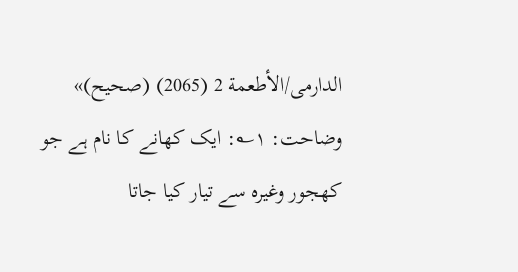الدارمی/الأطعمة 2 (2065) (صحیح)»
وضاحت: ۱؎: ایک کھانے کا نام ہے جو کھجور وغیرہ سے تیار کیا جاتا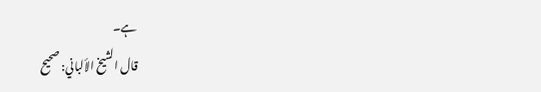ہے۔
قال الشيخ الألباني: صحيح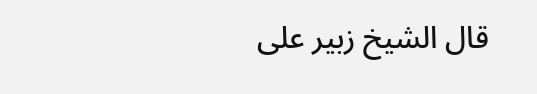قال الشيخ زبير على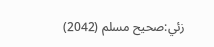زئي:صحيح مسلم (2042)